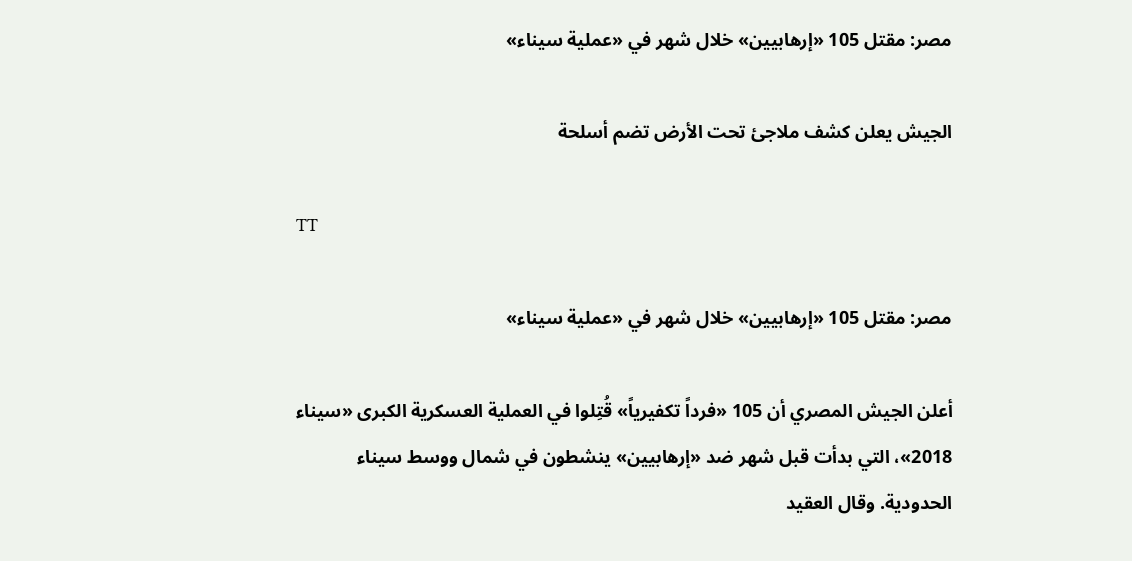مصر: مقتل 105 «إرهابيين» خلال شهر في «عملية سيناء»

الجيش يعلن كشف ملاجئ تحت الأرض تضم أسلحة

TT

مصر: مقتل 105 «إرهابيين» خلال شهر في «عملية سيناء»

أعلن الجيش المصري أن 105 «فرداً تكفيرياً» قُتِلوا في العملية العسكرية الكبرى «سيناء 2018»، التي بدأت قبل شهر ضد «إرهابيين» ينشطون في شمال ووسط سيناء الحدودية. وقال العقيد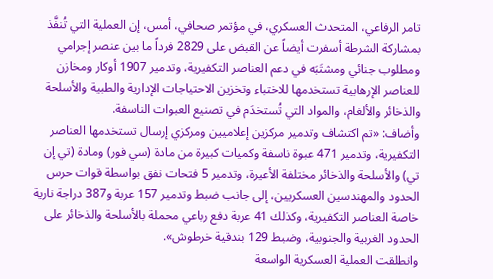تامر الرفاعي، المتحدث العسكري، في مؤتمر صحافي، أمس، إن العملية التي تُنفَّذ بمشاركة الشرطة أسفرت أيضاً عن القبض على 2829 فرداً ما بين عنصر إجرامي ومطلوب جنائي ومشتَبَه في دعم العناصر التكفيرية، وتدمير 1907 أوكار ومخازن للعناصر الإرهابية تستخدمها للاختباء وتخزين الاحتياجات الإدارية والطبية والأسلحة والذخائر والألغام، والمواد التي تُستخدَم في تصنيع العبوات الناسفة.
وأضاف: «تم اكتشاف وتدمير مركزين إعلاميين ومركزي إرسال تستخدمها العناصر التكفيرية، وتدمير 471 عبوة ناسفة وكميات كبيرة من مادة (سي فور) ومادة (تي إن تي) والأسلحة والذخائر مختلفة الأعيرة، وتدمير 5 فتحات نفق بواسطة قوات حرس الحدود والمهندسين العسكريين، إلى جانب ضبط وتدمير 157 عربة و387 دراجة نارية خاصة العناصر التكفيرية، وكذلك 41 عربة دفع رباعي محملة بالأسلحة والذخائر على الحدود الغربية والجنوبية، وضبط 129 بندقية خرطوش».
وانطلقت العملية العسكرية الواسعة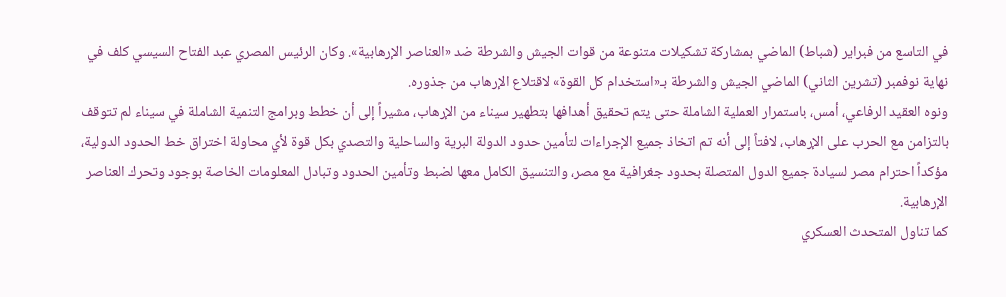في التاسع من فبراير (شباط) الماضي بمشاركة تشكيلات متنوعة من قوات الجيش والشرطة ضد «العناصر الإرهابية». وكان الرئيس المصري عبد الفتاح السيسي كلف في نهاية نوفمبر (تشرين الثاني) الماضي الجيش والشرطة بـ«استخدام كل القوة» لاقتلاع الإرهاب من جذوره.
ونوه العقيد الرفاعي، أمس، باستمرار العملية الشاملة حتى يتم تحقيق أهدافها بتطهير سيناء من الإرهاب، مشيراً إلى أن خطط وبرامج التنمية الشاملة في سيناء لم تتوقف بالتزامن مع الحرب على الإرهاب، لافتاً إلى أنه تم اتخاذ جميع الإجراءات لتأمين حدود الدولة البرية والساحلية والتصدي بكل قوة لأي محاولة اختراق خط الحدود الدولية، مؤكداً احترام مصر لسيادة جميع الدول المتصلة بحدود جغرافية مع مصر، والتنسيق الكامل معها لضبط وتأمين الحدود وتبادل المعلومات الخاصة بوجود وتحرك العناصر الإرهابية.
كما تناول المتحدث العسكري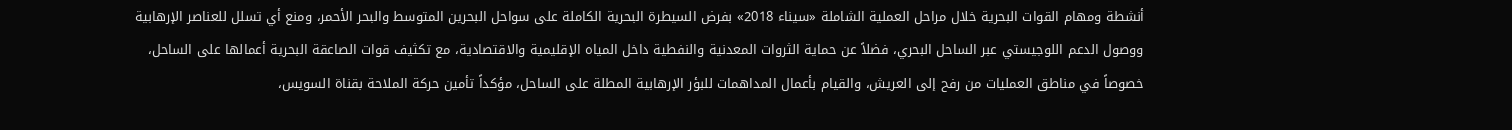أنشطة ومهام القوات البحرية خلال مراحل العملية الشاملة «سيناء 2018» بفرض السيطرة البحرية الكاملة على سواحل البحرين المتوسط والبحر الأحمر، ومنع أي تسلل للعناصر الإرهابية ووصول الدعم اللوجيستي عبر الساحل البحري، فضلاً عن حماية الثروات المعدنية والنفطية داخل المياه الإقليمية والاقتصادية، مع تكثيف قوات الصاعقة البحرية أعمالها على الساحل، خصوصاً في مناطق العمليات من رفح إلى العريش، والقيام بأعمال المداهمات للبؤر الإرهابية المطلة على الساحل، مؤكداً تأمين حركة الملاحة بقناة السويس،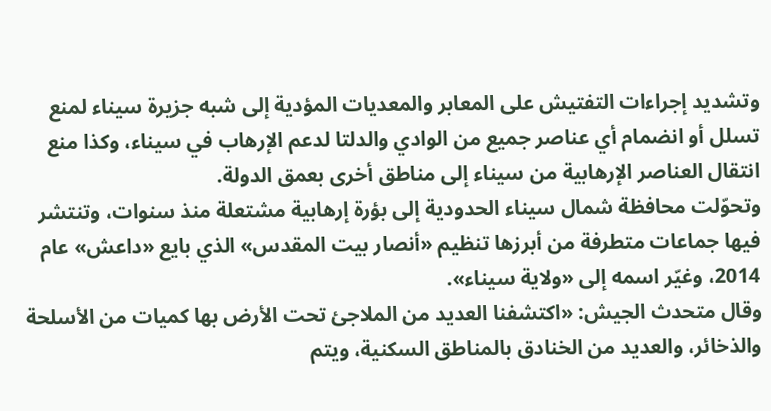وتشديد إجراءات التفتيش على المعابر والمعديات المؤدية إلى شبه جزيرة سيناء لمنع تسلل أو انضمام أي عناصر جميع من الوادي والدلتا لدعم الإرهاب في سيناء، وكذا منع انتقال العناصر الإرهابية من سيناء إلى مناطق أخرى بعمق الدولة.
وتحوّلت محافظة شمال سيناء الحدودية إلى بؤرة إرهابية مشتعلة منذ سنوات، وتنتشر فيها جماعات متطرفة من أبرزها تنظيم «أنصار بيت المقدس» الذي بايع «داعش» عام 2014، وغيّر اسمه إلى «ولاية سيناء».
وقال متحدث الجيش: «اكتشفنا العديد من الملاجئ تحت الأرض بها كميات من الأسلحة والذخائر، والعديد من الخنادق بالمناطق السكنية، ويتم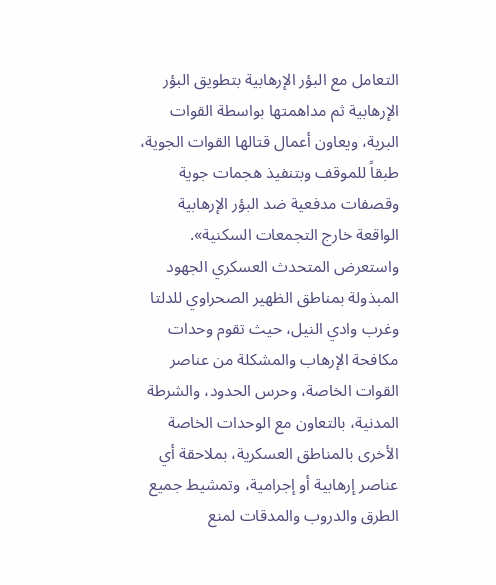التعامل مع البؤر الإرهابية بتطويق البؤر الإرهابية ثم مداهمتها بواسطة القوات البرية، ويعاون أعمال قتالها القوات الجوية، طبقاً للموقف وبتنفيذ هجمات جوية وقصفات مدفعية ضد البؤر الإرهابية الواقعة خارج التجمعات السكنية».
واستعرض المتحدث العسكري الجهود المبذولة بمناطق الظهير الصحراوي للدلتا وغرب وادي النيل، حيث تقوم وحدات مكافحة الإرهاب والمشكلة من عناصر القوات الخاصة، وحرس الحدود، والشرطة المدنية، بالتعاون مع الوحدات الخاصة الأخرى بالمناطق العسكرية، بملاحقة أي عناصر إرهابية أو إجرامية، وتمشيط جميع الطرق والدروب والمدقات لمنع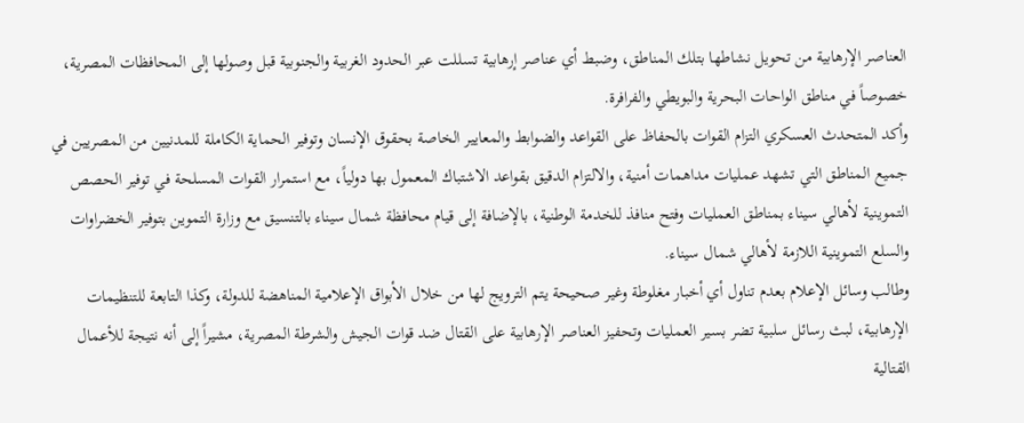العناصر الإرهابية من تحويل نشاطها بتلك المناطق، وضبط أي عناصر إرهابية تسللت عبر الحدود الغربية والجنوبية قبل وصولها إلى المحافظات المصرية، خصوصاً في مناطق الواحات البحرية والبويطي والفرافرة.
وأكد المتحدث العسكري التزام القوات بالحفاظ على القواعد والضوابط والمعايير الخاصة بحقوق الإنسان وتوفير الحماية الكاملة للمدنيين من المصريين في جميع المناطق التي تشهد عمليات مداهمات أمنية، والالتزام الدقيق بقواعد الاشتباك المعمول بها دولياً، مع استمرار القوات المسلحة في توفير الحصص التموينية لأهالي سيناء بمناطق العمليات وفتح منافذ للخدمة الوطنية، بالإضافة إلى قيام محافظة شمال سيناء بالتنسيق مع وزارة التموين بتوفير الخضراوات والسلع التموينية اللازمة لأهالي شمال سيناء.
وطالب وسائل الإعلام بعدم تناول أي أخبار مغلوطة وغير صحيحة يتم الترويج لها من خلال الأبواق الإعلامية المناهضة للدولة، وكذا التابعة للتنظيمات الإرهابية، لبث رسائل سلبية تضر بسير العمليات وتحفيز العناصر الإرهابية على القتال ضد قوات الجيش والشرطة المصرية، مشيراً إلى أنه نتيجة للأعمال القتالية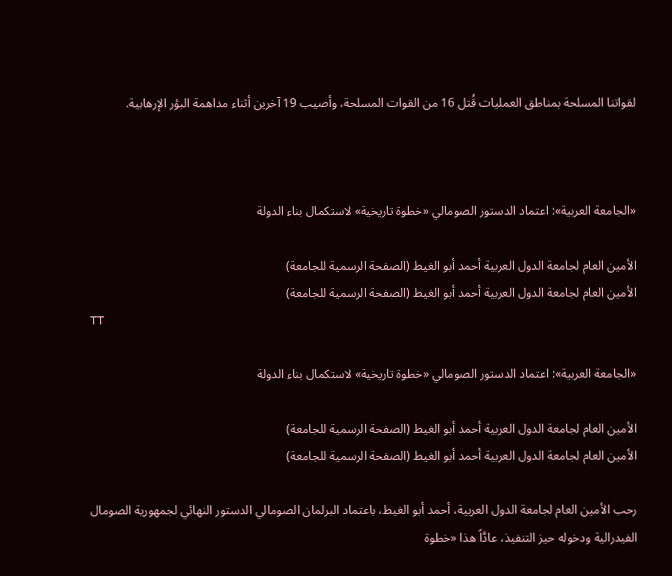لقواتنا المسلحة بمناطق العمليات قُتل 16 من القوات المسلحة، وأصيب 19 آخرين أثناء مداهمة البؤر الإرهابية.



«الجامعة العربية»: اعتماد الدستور الصومالي «خطوة تاريخية» لاستكمال بناء الدولة

الأمين العام لجامعة الدول العربية أحمد أبو الغيط (الصفحة الرسمية للجامعة)
الأمين العام لجامعة الدول العربية أحمد أبو الغيط (الصفحة الرسمية للجامعة)
TT

«الجامعة العربية»: اعتماد الدستور الصومالي «خطوة تاريخية» لاستكمال بناء الدولة

الأمين العام لجامعة الدول العربية أحمد أبو الغيط (الصفحة الرسمية للجامعة)
الأمين العام لجامعة الدول العربية أحمد أبو الغيط (الصفحة الرسمية للجامعة)

رحب الأمين العام لجامعة الدول العربية، أحمد أبو الغيط، باعتماد البرلمان الصومالي الدستور النهائي لجمهورية الصومال الفيدرالية ودخوله حيز التنفيذ، عادَّاً هذا «خطوة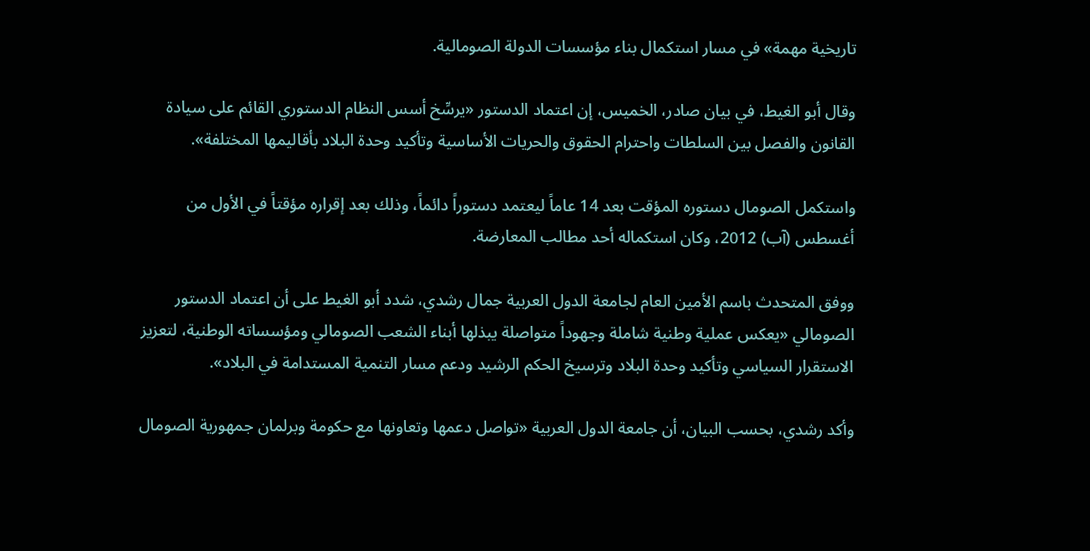تاريخية مهمة» في مسار استكمال بناء مؤسسات الدولة الصومالية.

وقال أبو الغيط، في بيان صادر، الخميس، إن اعتماد الدستور «يرسِّخ أسس النظام الدستوري القائم على سيادة القانون والفصل بين السلطات واحترام الحقوق والحريات الأساسية وتأكيد وحدة البلاد بأقاليمها المختلفة».

واستكمل الصومال دستوره المؤقت بعد 14 عاماً ليعتمد دستوراً دائماً، وذلك بعد إقراره مؤقتاً في الأول من أغسطس (آب) 2012، وكان استكماله أحد مطالب المعارضة.

ووفق المتحدث باسم الأمين العام لجامعة الدول العربية جمال رشدي، شدد أبو الغيط على أن اعتماد الدستور الصومالي «يعكس عملية وطنية شاملة وجهوداً متواصلة يبذلها أبناء الشعب الصومالي ومؤسساته الوطنية، لتعزيز الاستقرار السياسي وتأكيد وحدة البلاد وترسيخ الحكم الرشيد ودعم مسار التنمية المستدامة في البلاد».

وأكد رشدي، بحسب البيان، أن جامعة الدول العربية «تواصل دعمها وتعاونها مع حكومة وبرلمان جمهورية الصومال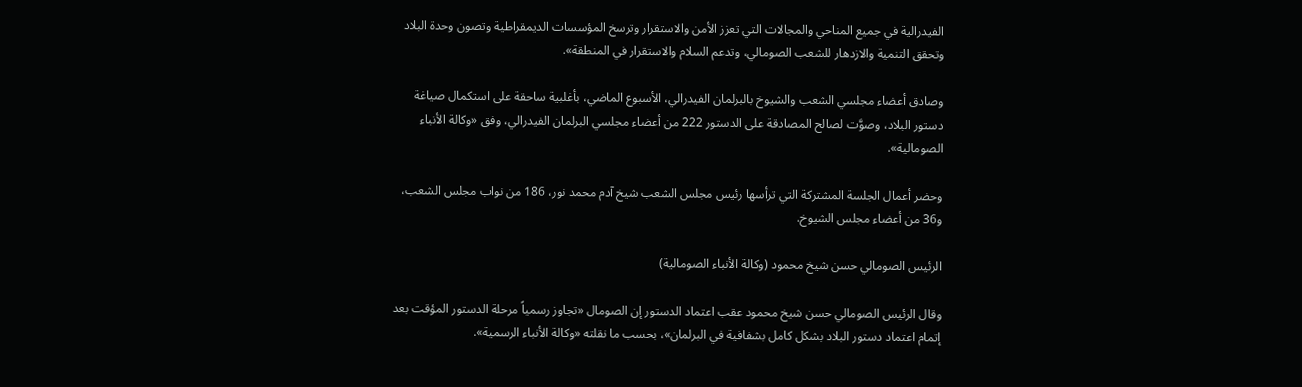الفيدرالية في جميع المناحي والمجالات التي تعزز الأمن والاستقرار وترسخ المؤسسات الديمقراطية وتصون وحدة البلاد وتحقق التنمية والازدهار للشعب الصومالي، وتدعم السلام والاستقرار في المنطقة».

وصادق أعضاء مجلسي الشعب والشيوخ بالبرلمان الفيدرالي، الأسبوع الماضي، بأغلبية ساحقة على استكمال صياغة دستور البلاد، وصوَّت لصالح المصادقة على الدستور 222 من أعضاء مجلسي البرلمان الفيدرالي، وفق «وكالة الأنباء الصومالية».

وحضر أعمال الجلسة المشتركة التي ترأسها رئيس مجلس الشعب شيخ آدم محمد نور، 186 من نواب مجلس الشعب، و36 من أعضاء مجلس الشيوخ.

الرئيس الصومالي حسن شيخ محمود (وكالة الأنباء الصومالية)

وقال الرئيس الصومالي حسن شيخ محمود عقب اعتماد الدستور إن الصومال «تجاوز رسمياً مرحلة الدستور المؤقت بعد إتمام اعتماد دستور البلاد بشكل كامل بشفافية في البرلمان»، بحسب ما نقلته «وكالة الأنباء الرسمية».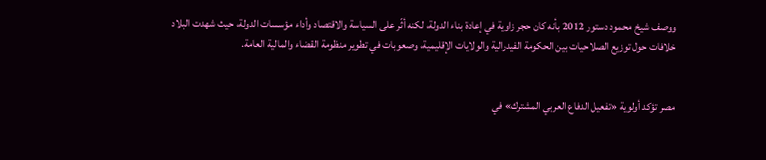ووصف شيخ محمود دستور 2012 بأنه كان حجر زاوية في إعادة بناء الدولة، لكنه أثّر على السياسة والاقتصاد وأداء مؤسسات الدولة، حيث شهدت البلاد خلافات حول توزيع الصلاحيات بين الحكومة الفيدرالية والولايات الإقليمية، وصعوبات في تطوير منظومة القضاء والمالية العامة.


مصر تؤكد أولوية «تفعيل الدفاع العربي المشترك» في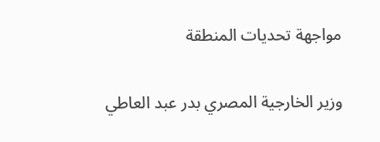مواجهة تحديات المنطقة

وزير الخارجية المصري بدر عبد العاطي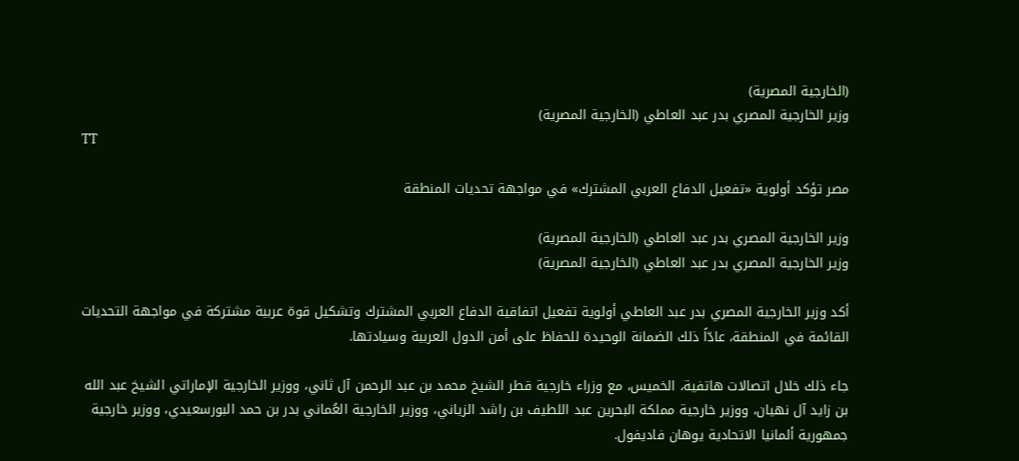(الخارجية المصرية)
وزير الخارجية المصري بدر عبد العاطي (الخارجية المصرية)
TT

مصر تؤكد أولوية «تفعيل الدفاع العربي المشترك» في مواجهة تحديات المنطقة

وزير الخارجية المصري بدر عبد العاطي (الخارجية المصرية)
وزير الخارجية المصري بدر عبد العاطي (الخارجية المصرية)

أكد وزير الخارجية المصري بدر عبد العاطي أولوية تفعيل اتفاقية الدفاع العربي المشترك وتشكيل قوة عربية مشتركة في مواجهة التحديات القائمة في المنطقة، عادّاً ذلك الضمانة الوحيدة للحفاظ على أمن الدول العربية وسيادتها.

جاء ذلك خلال اتصالات هاتفية، الخميس، مع وزراء خارجية قطر الشيخ محمد بن عبد الرحمن آل ثاني، ووزير الخارجية الإماراتي الشيخ عبد الله بن زايد آل نهيان، ووزير خارجية مملكة البحرين عبد اللطيف بن راشد الزياني، ووزير الخارجية العُماني بدر بن حمد البورسعيدي، ووزير خارجية جمهورية ألمانيا الاتحادية يوهان فاديفول.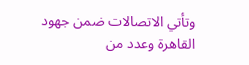وتأتي الاتصالات ضمن جهود القاهرة وعدد من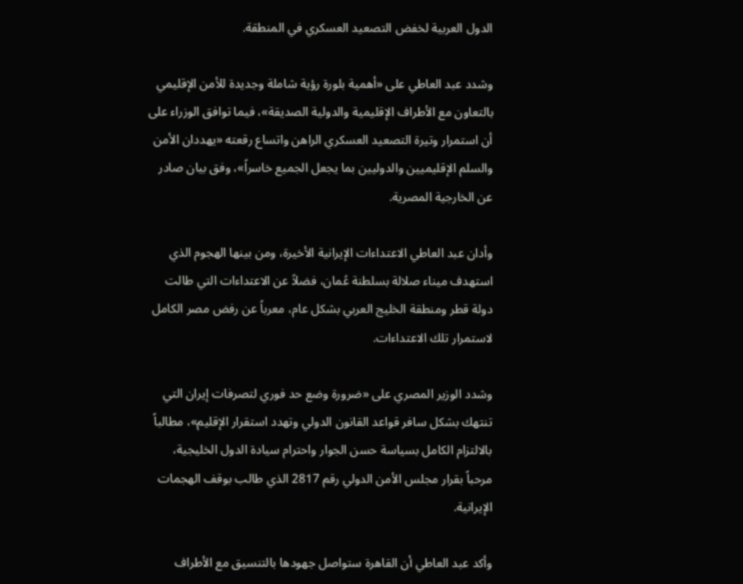الدول العربية لخفض التصعيد العسكري في المنطقة.

وشدد عبد العاطي على «أهمية بلورة رؤية شاملة وجديدة للأمن الإقليمي بالتعاون مع الأطراف الإقليمية والدولية الصديقة»، فيما توافق الوزراء على أن استمرار وتيرة التصعيد العسكري الراهن واتساع رقعته «يهددان الأمن والسلم الإقليميين والدوليين بما يجعل الجميع خاسراً»، وفق بيان صادر عن الخارجية المصرية.

وأدان عبد العاطي الاعتداءات الإيرانية الأخيرة، ومن بينها الهجوم الذي استهدف ميناء صلالة بسلطنة عُمان، فضلاً عن الاعتداءات التي طالت دولة قطر ومنطقة الخليج العربي بشكل عام، معرباً عن رفض مصر الكامل لاستمرار تلك الاعتداءات.

وشدد الوزير المصري على «ضرورة وضع حد فوري لتصرفات إيران التي تنتهك بشكل سافر قواعد القانون الدولي وتهدد استقرار الإقليم»، مطالباً بالالتزام الكامل بسياسة حسن الجوار واحترام سيادة الدول الخليجية، مرحباً بقرار مجلس الأمن الدولي رقم 2817 الذي طالب بوقف الهجمات الإيرانية.

وأكد عبد العاطي أن القاهرة ستواصل جهودها بالتنسيق مع الأطراف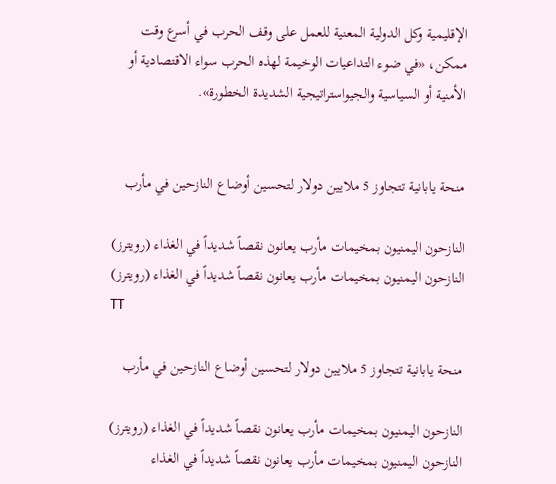الإقليمية وكل الدولية المعنية للعمل على وقف الحرب في أسرع وقت ممكن، «في ضوء التداعيات الوخيمة لهذه الحرب سواء الاقتصادية أو الأمنية أو السياسية والجيواستراتيجية الشديدة الخطورة».


منحة يابانية تتجاوز 5 ملايين دولار لتحسين أوضاع النازحين في مأرب

النازحون اليمنيون بمخيمات مأرب يعانون نقصاً شديداً في الغذاء (رويترز)
النازحون اليمنيون بمخيمات مأرب يعانون نقصاً شديداً في الغذاء (رويترز)
TT

منحة يابانية تتجاوز 5 ملايين دولار لتحسين أوضاع النازحين في مأرب

النازحون اليمنيون بمخيمات مأرب يعانون نقصاً شديداً في الغذاء (رويترز)
النازحون اليمنيون بمخيمات مأرب يعانون نقصاً شديداً في الغذاء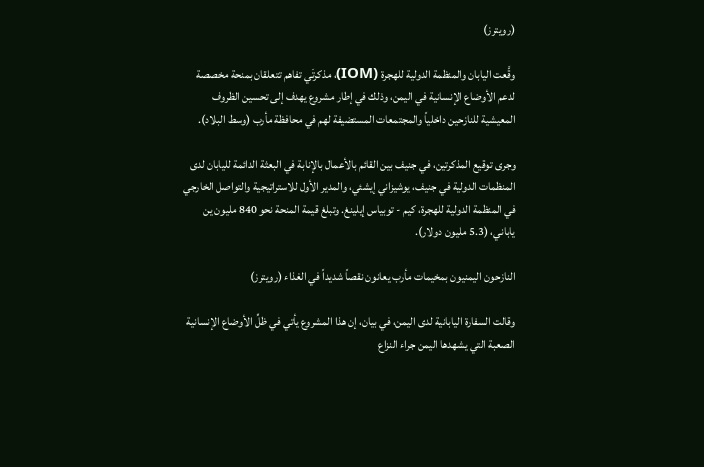(رويترز)

وقَّعت اليابان والمنظمة الدولية للهجرة (IOM)، مذكرتَي تفاهم تتعلقان بمنحة مخصصة لدعم الأوضاع الإنسانية في اليمن، وذلك في إطار مشروع يهدف إلى تحسين الظروف المعيشية للنازحين داخلياً والمجتمعات المستضيفة لهم في محافظة مأرب (وسط البلاد).

وجرى توقيع المذكرتين، في جنيف بين القائم بالأعمال بالإنابة في البعثة الدائمة لليابان لدى المنظمات الدولية في جنيف، يوشيزاني إيشئي، والمدير الأول للاستراتيجية والتواصل الخارجي في المنظمة الدولية للهجرة، كيم - توبياس إيلينغ. وتبلغ قيمة المنحة نحو 840 مليون ين ياباني، (5.3 مليون دولار).

النازحون اليمنيون بمخيمات مأرب يعانون نقصاً شديداً في الغذاء (رويترز)

وقالت السفارة اليابانية لدى اليمن، في بيان، إن هذا المشروع يأتي في ظلِّ الأوضاع الإنسانية الصعبة التي يشهدها اليمن جراء النزاع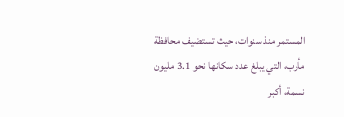المستمر منذ سنوات، حيث تستضيف محافظة مأرب، التي يبلغ عدد سكانها نحو 3.1 مليون نسمة، أكبر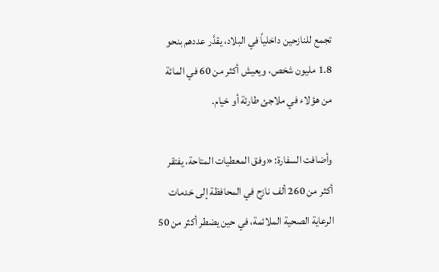تجمع للنازحين داخلياً في البلاد، يقدَّر عددهم بنحو 1.8 مليون شخص، ويعيش أكثر من 60 في المائة من هؤلاء في ملاجئ طارئة أو خيام.

وأضافت السفارة: «وفق المعطيات المتاحة، يفتقر أكثر من 260 ألف نازح في المحافظة إلى خدمات الرعاية الصحية الملائمة، في حين يضطر أكثر من 50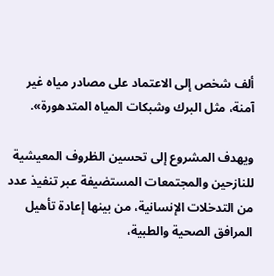ألف شخص إلى الاعتماد على مصادر مياه غير آمنة، مثل البرك وشبكات المياه المتدهورة».

ويهدف المشروع إلى تحسين الظروف المعيشية للنازحين والمجتمعات المستضيفة عبر تنفيذ عدد من التدخلات الإنسانية، من بينها إعادة تأهيل المرافق الصحية والطبية،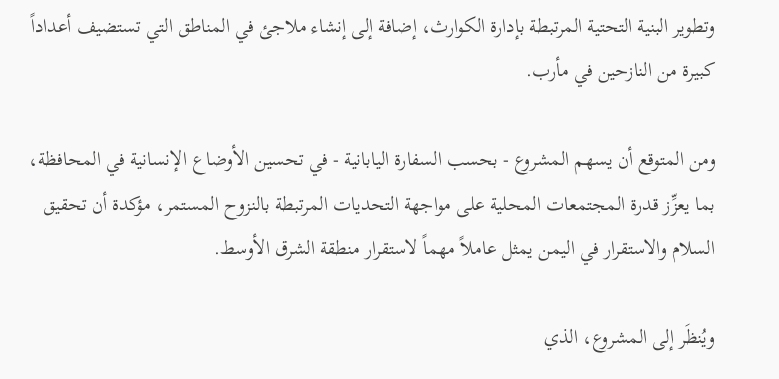وتطوير البنية التحتية المرتبطة بإدارة الكوارث، إضافة إلى إنشاء ملاجئ في المناطق التي تستضيف أعداداً كبيرة من النازحين في مأرب.

ومن المتوقع أن يسهم المشروع - بحسب السفارة اليابانية - في تحسين الأوضاع الإنسانية في المحافظة، بما يعزِّز قدرة المجتمعات المحلية على مواجهة التحديات المرتبطة بالنزوح المستمر، مؤكدة أن تحقيق السلام والاستقرار في اليمن يمثل عاملاً مهماً لاستقرار منطقة الشرق الأوسط.

ويُنظَر إلى المشروع، الذي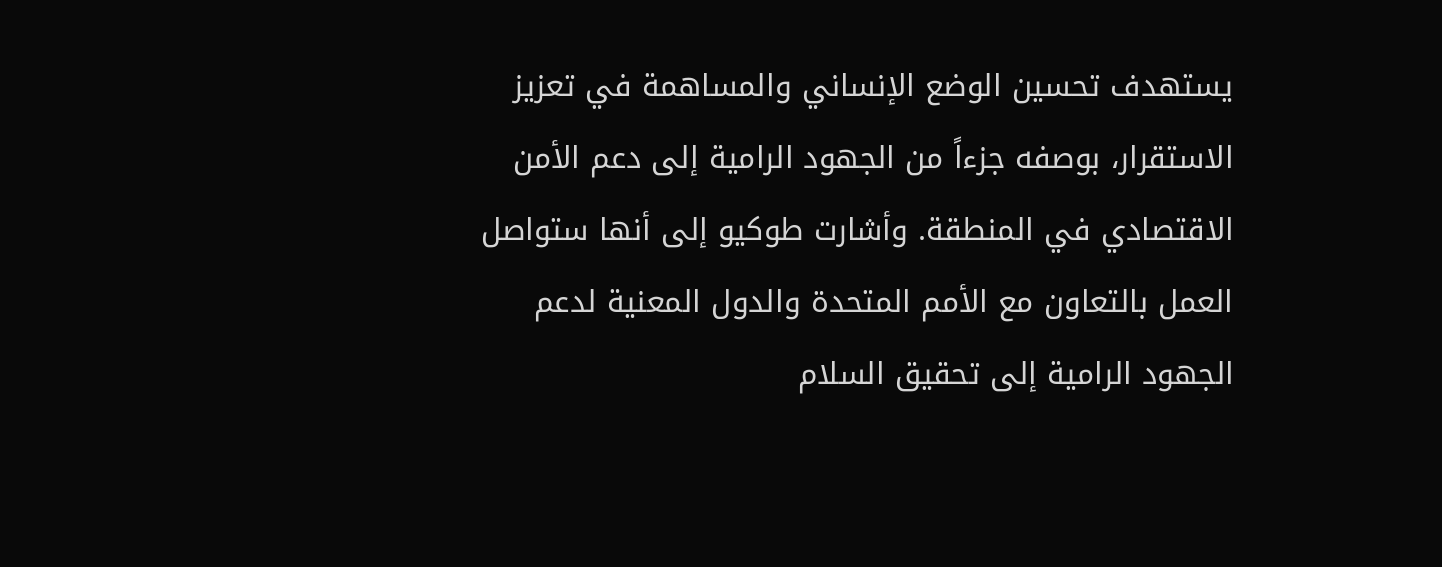يستهدف تحسين الوضع الإنساني والمساهمة في تعزيز الاستقرار، بوصفه جزءاً من الجهود الرامية إلى دعم الأمن الاقتصادي في المنطقة. وأشارت طوكيو إلى أنها ستواصل العمل بالتعاون مع الأمم المتحدة والدول المعنية لدعم الجهود الرامية إلى تحقيق السلام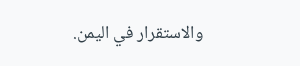والاستقرار في اليمن.